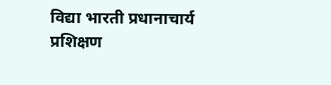विद्या भारती प्रधानाचार्य प्रशिक्षण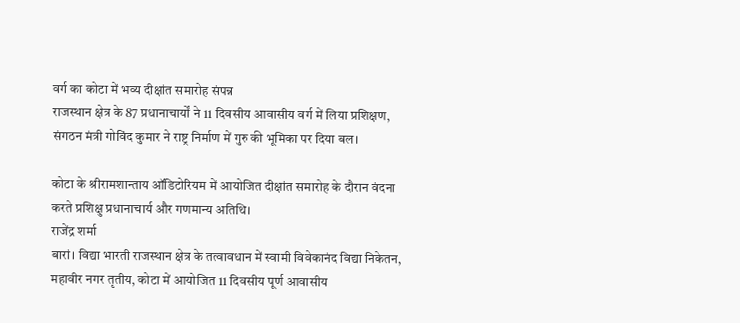वर्ग का कोटा में भव्य दीक्षांत समारोह संपन्न
राजस्थान क्षेत्र के 87 प्रधानाचार्यों ने 11 दिवसीय आवासीय वर्ग में लिया प्रशिक्षण, संगठन मंत्री गोविंद कुमार ने राष्ट्र निर्माण में गुरु की भूमिका पर दिया बल।

कोटा के श्रीरामशान्ताय ऑडिटोरियम में आयोजित दीक्षांत समारोह के दौरान वंदना करते प्रशिक्षु प्रधानाचार्य और गणमान्य अतिथि।
राजेंद्र शर्मा
बारां। विद्या भारती राजस्थान क्षेत्र के तत्वावधान में स्वामी विवेकानंद विद्या निकेतन, महावीर नगर तृतीय, कोटा में आयोजित 11 दिवसीय पूर्ण आवासीय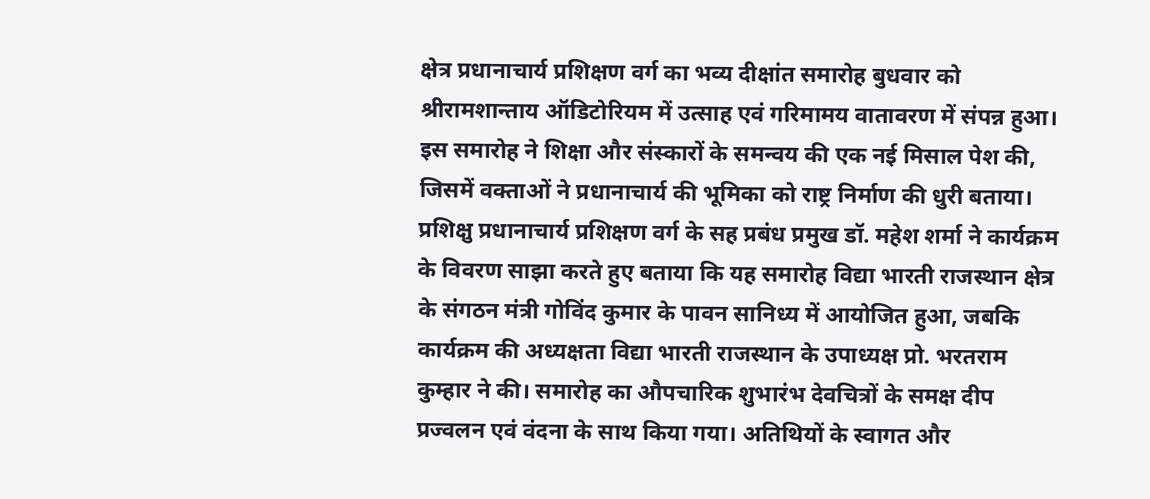क्षेत्र प्रधानाचार्य प्रशिक्षण वर्ग का भव्य दीक्षांत समारोह बुधवार को श्रीरामशान्ताय ऑडिटोरियम में उत्साह एवं गरिमामय वातावरण में संपन्न हुआ। इस समारोह ने शिक्षा और संस्कारों के समन्वय की एक नई मिसाल पेश की, जिसमें वक्ताओं ने प्रधानाचार्य की भूमिका को राष्ट्र निर्माण की धुरी बताया।
प्रशिक्षु प्रधानाचार्य प्रशिक्षण वर्ग के सह प्रबंध प्रमुख डॉ. महेश शर्मा ने कार्यक्रम के विवरण साझा करते हुए बताया कि यह समारोह विद्या भारती राजस्थान क्षेत्र के संगठन मंत्री गोविंद कुमार के पावन सानिध्य में आयोजित हुआ, जबकि कार्यक्रम की अध्यक्षता विद्या भारती राजस्थान के उपाध्यक्ष प्रो. भरतराम कुम्हार ने की। समारोह का औपचारिक शुभारंभ देवचित्रों के समक्ष दीप प्रज्वलन एवं वंदना के साथ किया गया। अतिथियों के स्वागत और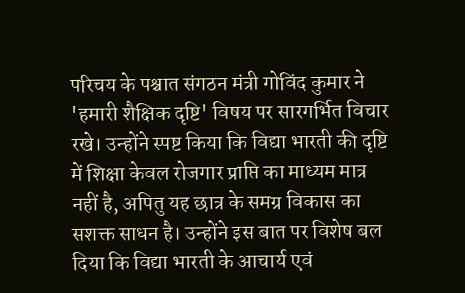परिचय के पश्चात संगठन मंत्री गोविंद कुमार ने 'हमारी शैक्षिक दृष्टि' विषय पर सारगर्भित विचार रखे। उन्होंने स्पष्ट किया कि विद्या भारती की दृष्टि में शिक्षा केवल रोजगार प्राप्ति का माध्यम मात्र नहीं है, अपितु यह छात्र के समग्र विकास का सशक्त साधन है। उन्होंने इस बात पर विशेष बल दिया कि विद्या भारती के आचार्य एवं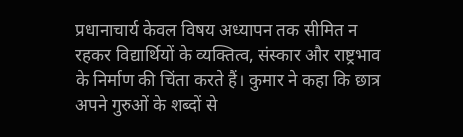प्रधानाचार्य केवल विषय अध्यापन तक सीमित न रहकर विद्यार्थियों के व्यक्तित्व, संस्कार और राष्ट्रभाव के निर्माण की चिंता करते हैं। कुमार ने कहा कि छात्र अपने गुरुओं के शब्दों से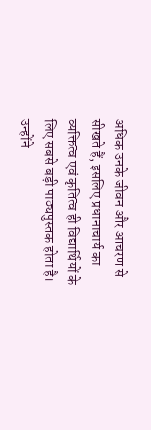अधिक उनके जीवन और आचरण से सीखते हैं, इसलिए प्रधानाचार्य का व्यक्तित्व एवं कृतित्व ही विद्यार्थियों के लिए सबसे बड़ी पाठ्यपुस्तक होता है। उन्होंने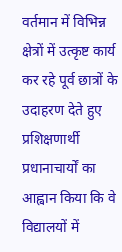वर्तमान में विभिन्न क्षेत्रों में उत्कृष्ट कार्य कर रहे पूर्व छात्रों के उदाहरण देते हुए प्रशिक्षणार्थी प्रधानाचार्यों का आह्वान किया कि वे विद्यालयों में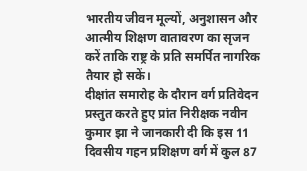भारतीय जीवन मूल्यों, अनुशासन और आत्मीय शिक्षण वातावरण का सृजन करें ताकि राष्ट्र के प्रति समर्पित नागरिक तैयार हो सकें।
दीक्षांत समारोह के दौरान वर्ग प्रतिवेदन प्रस्तुत करते हुए प्रांत निरीक्षक नवीन कुमार झा ने जानकारी दी कि इस 11 दिवसीय गहन प्रशिक्षण वर्ग में कुल 87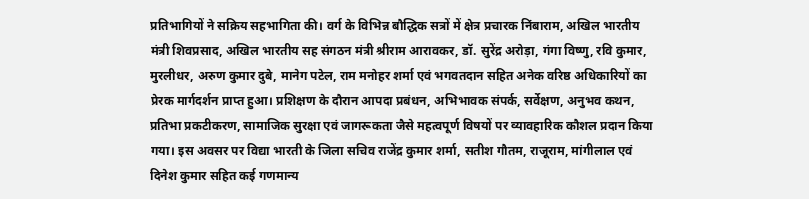प्रतिभागियों ने सक्रिय सहभागिता की। वर्ग के विभिन्न बौद्धिक सत्रों में क्षेत्र प्रचारक निंबाराम, अखिल भारतीय मंत्री शिवप्रसाद, अखिल भारतीय सह संगठन मंत्री श्रीराम आरावकर, डॉ. सुरेंद्र अरोड़ा, गंगा विष्णु, रवि कुमार, मुरलीधर, अरुण कुमार दुबे, मानेग पटेल, राम मनोहर शर्मा एवं भगवतदान सहित अनेक वरिष्ठ अधिकारियों का प्रेरक मार्गदर्शन प्राप्त हुआ। प्रशिक्षण के दौरान आपदा प्रबंधन, अभिभावक संपर्क, सर्वेक्षण, अनुभव कथन, प्रतिभा प्रकटीकरण, सामाजिक सुरक्षा एवं जागरूकता जैसे महत्वपूर्ण विषयों पर व्यावहारिक कौशल प्रदान किया गया। इस अवसर पर विद्या भारती के जिला सचिव राजेंद्र कुमार शर्मा, सतीश गौतम, राजूराम, मांगीलाल एवं दिनेश कुमार सहित कई गणमान्य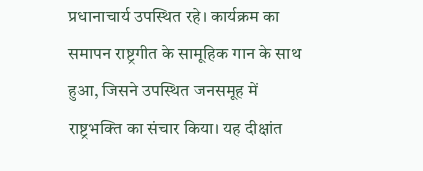प्रधानाचार्य उपस्थित रहे। कार्यक्रम का समापन राष्ट्रगीत के सामूहिक गान के साथ हुआ, जिसने उपस्थित जनसमूह में राष्ट्रभक्ति का संचार किया। यह दीक्षांत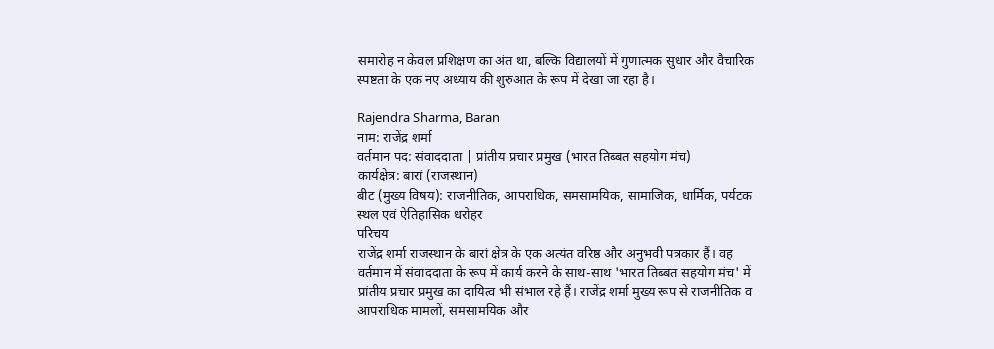समारोह न केवल प्रशिक्षण का अंत था, बल्कि विद्यालयों में गुणात्मक सुधार और वैचारिक स्पष्टता के एक नए अध्याय की शुरुआत के रूप में देखा जा रहा है।

Rajendra Sharma, Baran
नाम: राजेंद्र शर्मा
वर्तमान पद: संवाददाता | प्रांतीय प्रचार प्रमुख (भारत तिब्बत सहयोग मंच)
कार्यक्षेत्र: बारां (राजस्थान)
बीट (मुख्य विषय): राजनीतिक, आपराधिक, समसामयिक, सामाजिक, धार्मिक, पर्यटक स्थल एवं ऐतिहासिक धरोहर
परिचय
राजेंद्र शर्मा राजस्थान के बारां क्षेत्र के एक अत्यंत वरिष्ठ और अनुभवी पत्रकार हैं। वह वर्तमान में संवाददाता के रूप में कार्य करने के साथ-साथ 'भारत तिब्बत सहयोग मंच' में प्रांतीय प्रचार प्रमुख का दायित्व भी संभाल रहे हैं। राजेंद्र शर्मा मुख्य रूप से राजनीतिक व आपराधिक मामलों, समसामयिक और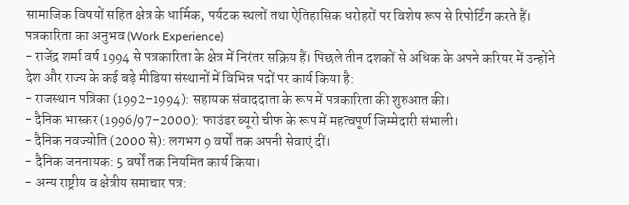सामाजिक विषयों सहित क्षेत्र के धार्मिक, पर्यटक स्थलों तथा ऐतिहासिक धरोहरों पर विशेष रूप से रिपोर्टिंग करते हैं।
पत्रकारिता का अनुभव (Work Experience)
- राजेंद्र शर्मा वर्ष 1994 से पत्रकारिता के क्षेत्र में निरंतर सक्रिय हैं। पिछले तीन दशकों से अधिक के अपने करियर में उन्होंने देश और राज्य के कई बड़े मीडिया संस्थानों में विभिन्न पदों पर कार्य किया है:
- राजस्थान पत्रिका (1992–1994): सहायक संवाददाता के रूप में पत्रकारिता की शुरुआत की।
- दैनिक भास्कर (1996/97–2000): फाउंडर ब्यूरो चीफ के रूप में महत्वपूर्ण जिम्मेदारी संभाली।
- दैनिक नवज्योति (2000 से): लगभग 9 वर्षों तक अपनी सेवाएं दीं।
- दैनिक जननायक: 5 वर्षों तक नियमित कार्य किया।
- अन्य राष्ट्रीय व क्षेत्रीय समाचार पत्र: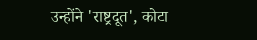उन्होंने 'राष्ट्रदूत', कोटा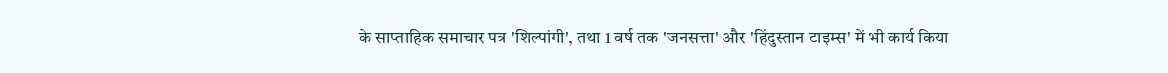के साप्ताहिक समाचार पत्र 'शिल्पांगी', तथा 1 वर्ष तक 'जनसत्ता' और 'हिंदुस्तान टाइम्स' में भी कार्य किया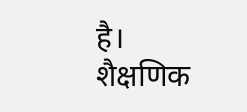है।
शैक्षणिक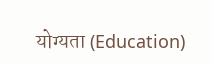योग्यता (Education)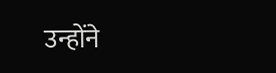उन्होंने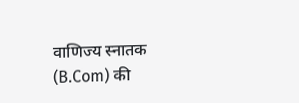वाणिज्य स्नातक (B.Com) की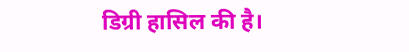डिग्री हासिल की है।